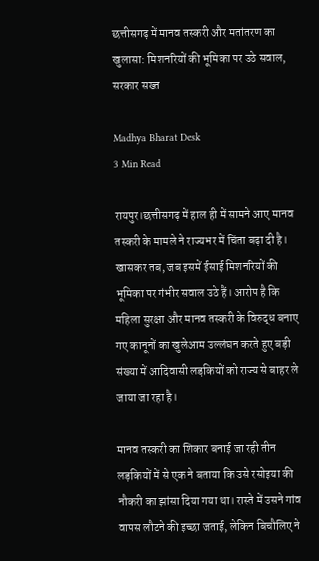छत्तीसगढ़ में मानव तस्करी और मतांतरण का खुलासा: मिशनरियों की भूमिका पर उठे सवाल, सरकार सख्त

Madhya Bharat Desk
3 Min Read

रायपुर।छत्तीसगढ़ में हाल ही में सामने आए मानव तस्करी के मामले ने राज्यभर में चिंता बढ़ा दी है। खासकर तब, जब इसमें ईसाई मिशनरियों की भूमिका पर गंभीर सवाल उठे हैं। आरोप है कि महिला सुरक्षा और मानव तस्करी के विरुद्ध बनाए गए कानूनों का खुलेआम उल्लंघन करते हुए बड़ी संख्या में आदिवासी लड़कियों को राज्य से बाहर ले जाया जा रहा है।

मानव तस्करी का शिकार बनाई जा रही तीन लड़कियों में से एक ने बताया कि उसे रसोइया की नौकरी का झांसा दिया गया था। रास्ते में उसने गांव वापस लौटने की इच्छा जताई, लेकिन बिचौलिए ने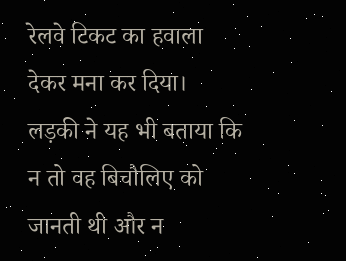रेलवे टिकट का हवाला देकर मना कर दिया। लड़की ने यह भी बताया कि न तो वह बिचौलिए को जानती थी और न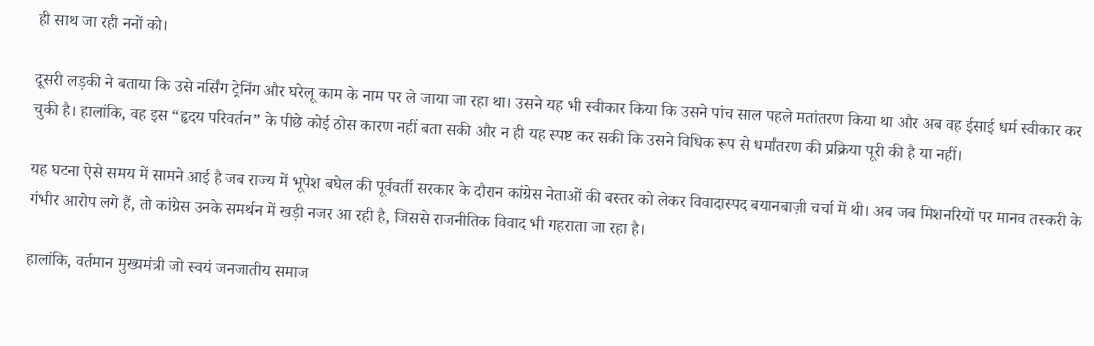ही साथ जा रही ननों को।

दूसरी लड़की ने बताया कि उसे नर्सिंग ट्रेनिंग और घरेलू काम के नाम पर ले जाया जा रहा था। उसने यह भी स्वीकार किया कि उसने पांच साल पहले मतांतरण किया था और अब वह ईसाई धर्म स्वीकार कर चुकी है। हालांकि, वह इस “हृदय परिवर्तन” के पीछे कोई ठोस कारण नहीं बता सकी और न ही यह स्पष्ट कर सकी कि उसने विधिक रूप से धर्मांतरण की प्रक्रिया पूरी की है या नहीं।

यह घटना ऐसे समय में सामने आई है जब राज्य में भूपेश बघेल की पूर्ववर्ती सरकार के दौरान कांग्रेस नेताओं की बस्तर को लेकर विवादास्पद बयानबाज़ी चर्चा में थी। अब जब मिशनरियों पर मानव तस्करी के गंभीर आरोप लगे हैं, तो कांग्रेस उनके समर्थन में खड़ी नजर आ रही है, जिससे राजनीतिक विवाद भी गहराता जा रहा है।

हालांकि, वर्तमान मुख्यमंत्री जो स्वयं जनजातीय समाज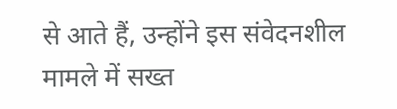से आते हैं, उन्होंने इस संवेदनशील मामले में सख्त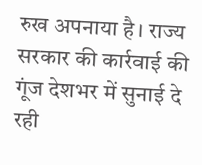रुख अपनाया है। राज्य सरकार की कार्रवाई की गूंज देशभर में सुनाई दे रही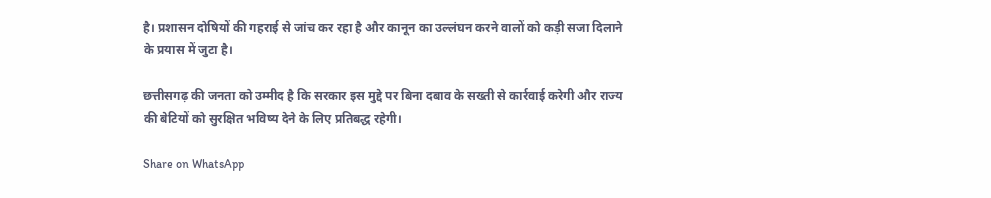है। प्रशासन दोषियों की गहराई से जांच कर रहा है और कानून का उल्लंघन करने वालों को कड़ी सजा दिलाने के प्रयास में जुटा है।

छत्तीसगढ़ की जनता को उम्मीद है कि सरकार इस मुद्दे पर बिना दबाव के सख्ती से कार्रवाई करेगी और राज्य की बेटियों को सुरक्षित भविष्य देने के लिए प्रतिबद्ध रहेगी।

Share on WhatsApp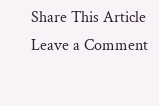Share This Article
Leave a Comment